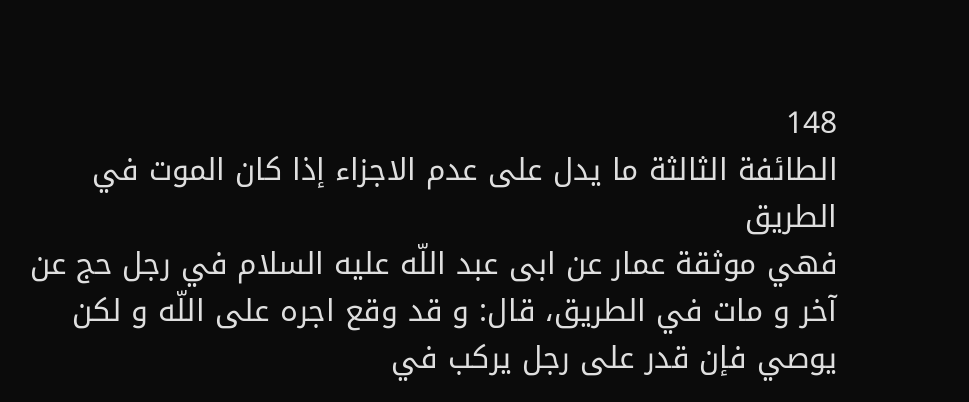148
الطائفة الثالثة ما يدل على عدم الاجزاء إذا كان الموت في الطريق
فهي موثقة عمار عن ابى عبد اللّه عليه السلام في رجل حج عن آخر و مات في الطريق، قال: و قد وقع اجره على اللّه و لكن يوصي فإن قدر على رجل يركب في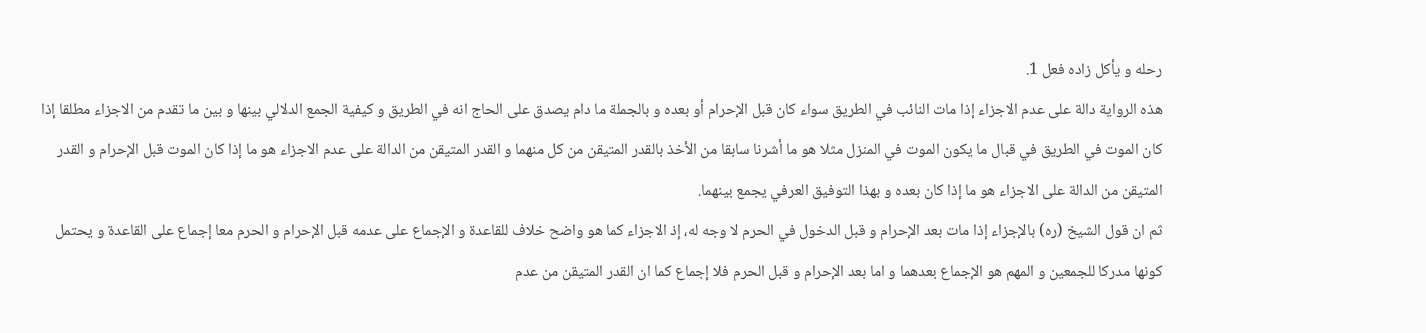رحله و يأكل زاده فعل 1.
هذه الرواية دالة على عدم الاجزاء إذا مات النائب في الطريق سواء كان قبل الإحرام أو بعده و بالجملة ما دام يصدق على الحاج انه في الطريق و كيفية الجمع الدلالي بينها و بين ما تقدم من الاجزاء مطلقا إذا كان الموت في الطريق في قبال ما يكون الموت في المنزل مثلا هو ما أشرنا سابقا من الأخذ بالقدر المتيقن من كل منهما و القدر المتيقن من الدالة على عدم الاجزاء هو ما إذا كان الموت قبل الإحرام و القدر المتيقن من الدالة على الاجزاء هو ما إذا كان بعده و بهذا التوفيق العرفي يجمع بينهما.
ثم ان قول الشيخ (ره) بالإجزاء إذا مات بعد الإحرام و قبل الدخول في الحرم لا وجه له، إذ الاجزاء كما هو واضح خلاف للقاعدة و الإجماع على عدمه قبل الإحرام و الحرم معا إجماع على القاعدة و يحتمل كونها مدركا للجمعين و المهم هو الإجماع بعدهما و اما بعد الإحرام و قبل الحرم فلا إجماع كما ان القدر المتيقن من عدم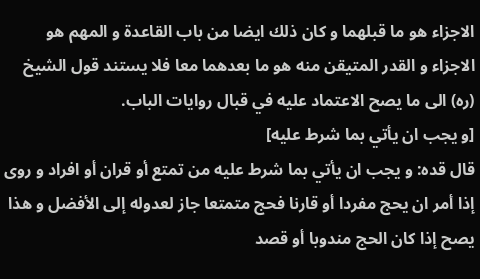الاجزاء هو ما قبلهما و كان ذلك ايضا من باب القاعدة و المهم هو الاجزاء و القدر المتيقن منه هو ما بعدهما معا فلا يستند قول الشيخ (ره) الى ما يصح الاعتماد عليه في قبال روايات الباب.
[و يجب ان يأتي بما شرط عليه]
قال قده: و يجب ان يأتي بما شرط عليه من تمتع أو قران أو افراد و روى إذا أمر ان يحج مفردا أو قارنا فحج متمتعا جاز لعدوله إلى الأفضل و هذا يصح إذا كان الحج مندوبا أو قصد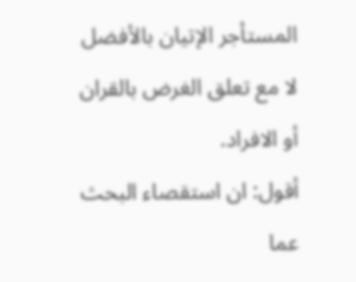المستأجر الإتيان بالأفضل لا مع تعلق الغرض بالقران أو الافراد.
أقول: ان استقصاء البحث عما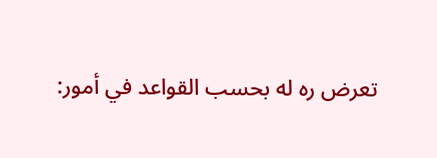تعرض ره له بحسب القواعد في أمور: